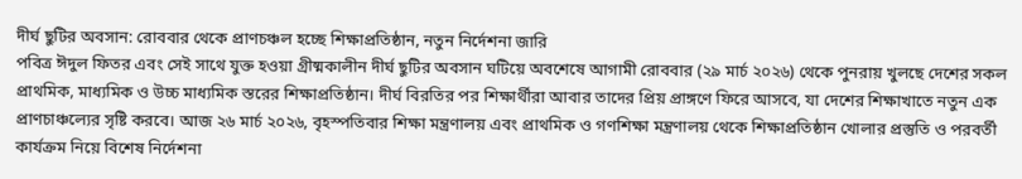দীর্ঘ ছুটির অবসান: রোববার থেকে প্রাণচঞ্চল হচ্ছে শিক্ষাপ্রতিষ্ঠান, নতুন নির্দেশনা জারি
পবিত্র ঈদুল ফিতর এবং সেই সাথে যুক্ত হওয়া গ্রীষ্মকালীন দীর্ঘ ছুটির অবসান ঘটিয়ে অবশেষে আগামী রোববার (২৯ মার্চ ২০২৬) থেকে পুনরায় খুলছে দেশের সকল প্রাথমিক, মাধ্যমিক ও উচ্চ মাধ্যমিক স্তরের শিক্ষাপ্রতিষ্ঠান। দীর্ঘ বিরতির পর শিক্ষার্থীরা আবার তাদের প্রিয় প্রাঙ্গণে ফিরে আসবে, যা দেশের শিক্ষাখাতে নতুন এক প্রাণচাঞ্চল্যের সৃষ্টি করবে। আজ ২৬ মার্চ ২০২৬, বৃহস্পতিবার শিক্ষা মন্ত্রণালয় এবং প্রাথমিক ও গণশিক্ষা মন্ত্রণালয় থেকে শিক্ষাপ্রতিষ্ঠান খোলার প্রস্তুতি ও পরবর্তী কার্যক্রম নিয়ে বিশেষ নির্দেশনা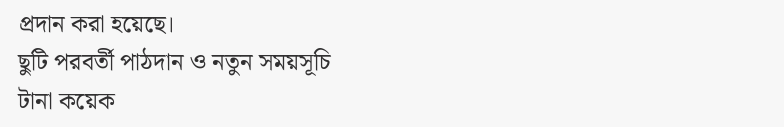প্রদান করা হয়েছে।
ছুটি পরবর্তী পাঠদান ও নতুন সময়সূচি
টানা কয়েক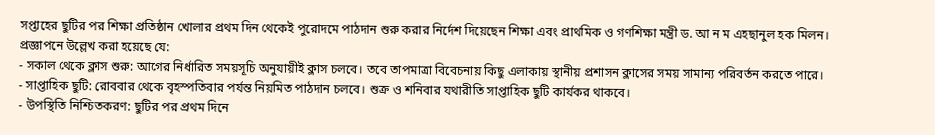সপ্তাহের ছুটির পর শিক্ষা প্রতিষ্ঠান খোলার প্রথম দিন থেকেই পুরোদমে পাঠদান শুরু করার নির্দেশ দিয়েছেন শিক্ষা এবং প্রাথমিক ও গণশিক্ষা মন্ত্রী ড. আ ন ম এহছানুল হক মিলন। প্রজ্ঞাপনে উল্লেখ করা হয়েছে যে:
- সকাল থেকে ক্লাস শুরু: আগের নির্ধারিত সময়সূচি অনুযায়ীই ক্লাস চলবে। তবে তাপমাত্রা বিবেচনায় কিছু এলাকায় স্থানীয় প্রশাসন ক্লাসের সময় সামান্য পরিবর্তন করতে পারে।
- সাপ্তাহিক ছুটি: রোববার থেকে বৃহস্পতিবার পর্যন্ত নিয়মিত পাঠদান চলবে। শুক্র ও শনিবার যথারীতি সাপ্তাহিক ছুটি কার্যকর থাকবে।
- উপস্থিতি নিশ্চিতকরণ: ছুটির পর প্রথম দিনে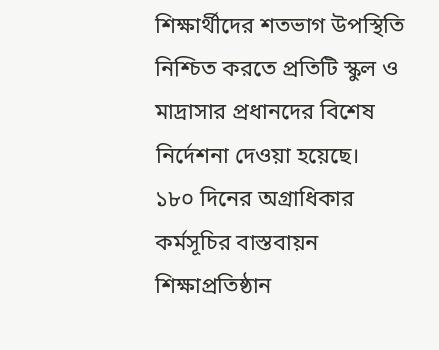শিক্ষার্থীদের শতভাগ উপস্থিতি নিশ্চিত করতে প্রতিটি স্কুল ও মাদ্রাসার প্রধানদের বিশেষ নির্দেশনা দেওয়া হয়েছে।
১৮০ দিনের অগ্রাধিকার কর্মসূচির বাস্তবায়ন
শিক্ষাপ্রতিষ্ঠান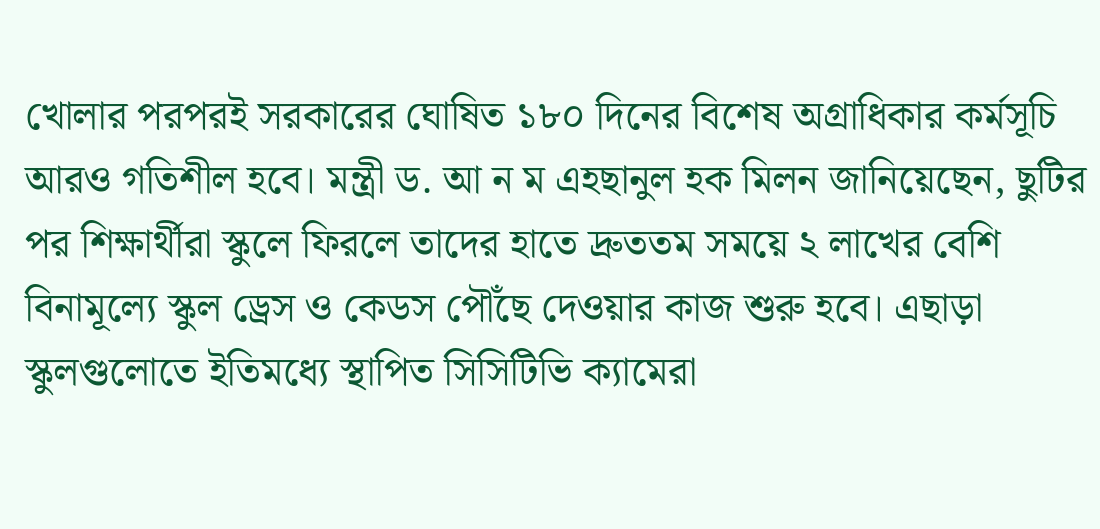খোলার পরপরই সরকারের ঘোষিত ১৮০ দিনের বিশেষ অগ্রাধিকার কর্মসূচি আরও গতিশীল হবে। মন্ত্রী ড. আ ন ম এহছানুল হক মিলন জানিয়েছেন, ছুটির পর শিক্ষার্থীরা স্কুলে ফিরলে তাদের হাতে দ্রুততম সময়ে ২ লাখের বেশি বিনামূল্যে স্কুল ড্রেস ও কেডস পৌঁছে দেওয়ার কাজ শুরু হবে। এছাড়া স্কুলগুলোতে ইতিমধ্যে স্থাপিত সিসিটিভি ক্যামেরা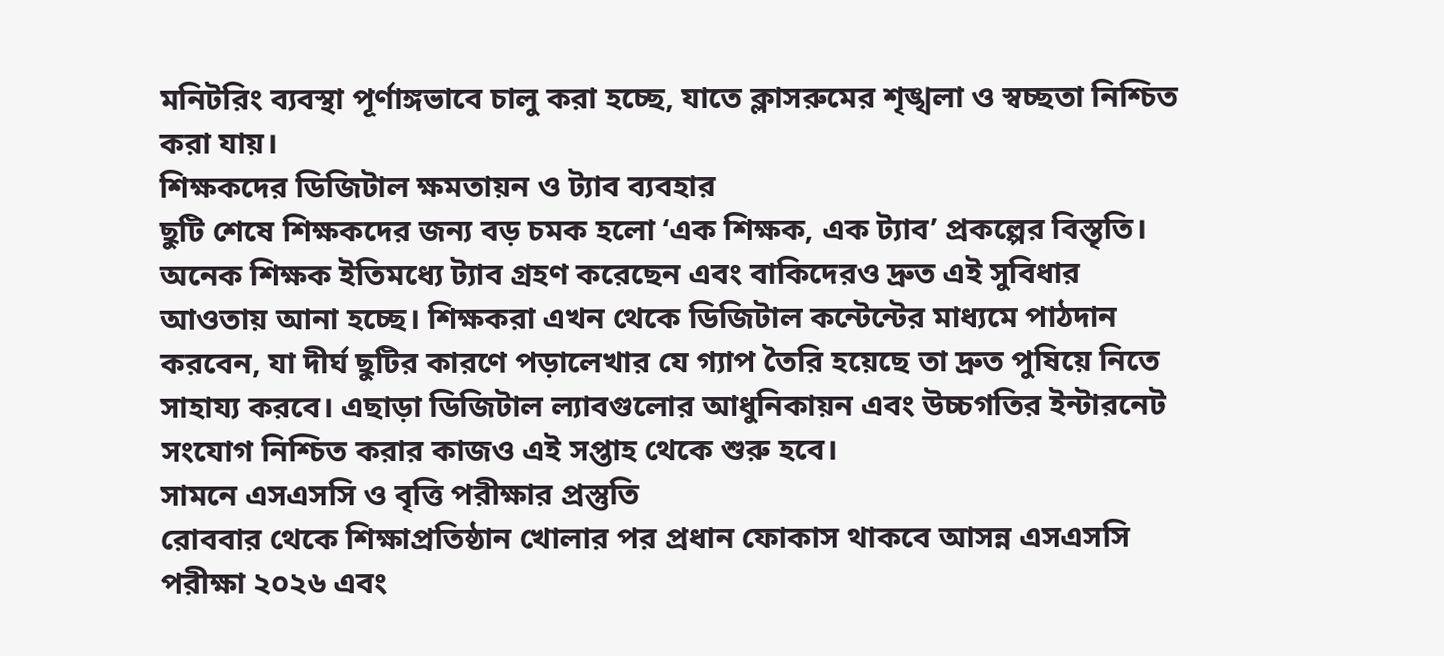মনিটরিং ব্যবস্থা পূর্ণাঙ্গভাবে চালু করা হচ্ছে, যাতে ক্লাসরুমের শৃঙ্খলা ও স্বচ্ছতা নিশ্চিত করা যায়।
শিক্ষকদের ডিজিটাল ক্ষমতায়ন ও ট্যাব ব্যবহার
ছুটি শেষে শিক্ষকদের জন্য বড় চমক হলো ‘এক শিক্ষক, এক ট্যাব’ প্রকল্পের বিস্তৃতি। অনেক শিক্ষক ইতিমধ্যে ট্যাব গ্রহণ করেছেন এবং বাকিদেরও দ্রুত এই সুবিধার আওতায় আনা হচ্ছে। শিক্ষকরা এখন থেকে ডিজিটাল কন্টেন্টের মাধ্যমে পাঠদান করবেন, যা দীর্ঘ ছুটির কারণে পড়ালেখার যে গ্যাপ তৈরি হয়েছে তা দ্রুত পুষিয়ে নিতে সাহায্য করবে। এছাড়া ডিজিটাল ল্যাবগুলোর আধুনিকায়ন এবং উচ্চগতির ইন্টারনেট সংযোগ নিশ্চিত করার কাজও এই সপ্তাহ থেকে শুরু হবে।
সামনে এসএসসি ও বৃত্তি পরীক্ষার প্রস্তুতি
রোববার থেকে শিক্ষাপ্রতিষ্ঠান খোলার পর প্রধান ফোকাস থাকবে আসন্ন এসএসসি পরীক্ষা ২০২৬ এবং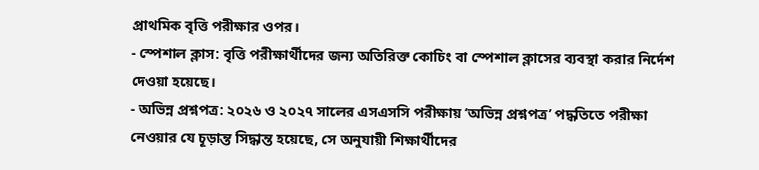প্রাথমিক বৃত্তি পরীক্ষার ওপর।
- স্পেশাল ক্লাস: বৃত্তি পরীক্ষার্থীদের জন্য অতিরিক্ত কোচিং বা স্পেশাল ক্লাসের ব্যবস্থা করার নির্দেশ দেওয়া হয়েছে।
- অভিন্ন প্রশ্নপত্র: ২০২৬ ও ২০২৭ সালের এসএসসি পরীক্ষায় ‘অভিন্ন প্রশ্নপত্র’ পদ্ধতিতে পরীক্ষা নেওয়ার যে চূড়ান্ত সিদ্ধান্ত হয়েছে, সে অনুযায়ী শিক্ষার্থীদের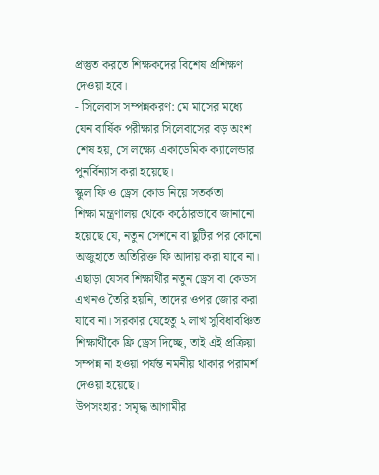প্রস্তুত করতে শিক্ষকদের বিশেষ প্রশিক্ষণ দেওয়া হবে।
- সিলেবাস সম্পন্নকরণ: মে মাসের মধ্যে যেন বার্ষিক পরীক্ষার সিলেবাসের বড় অংশ শেষ হয়, সে লক্ষ্যে একাডেমিক ক্যালেন্ডার পুনর্বিন্যাস করা হয়েছে।
স্কুল ফি ও ড্রেস কোড নিয়ে সতর্কতা
শিক্ষা মন্ত্রণালয় থেকে কঠোরভাবে জানানো হয়েছে যে, নতুন সেশনে বা ছুটির পর কোনো অজুহাতে অতিরিক্ত ফি আদায় করা যাবে না। এছাড়া যেসব শিক্ষার্থীর নতুন ড্রেস বা কেডস এখনও তৈরি হয়নি, তাদের ওপর জোর করা যাবে না। সরকার যেহেতু ২ লাখ সুবিধাবঞ্চিত শিক্ষার্থীকে ফ্রি ড্রেস দিচ্ছে, তাই এই প্রক্রিয়া সম্পন্ন না হওয়া পর্যন্ত নমনীয় থাকার পরামর্শ দেওয়া হয়েছে।
উপসংহার: সমৃদ্ধ আগামীর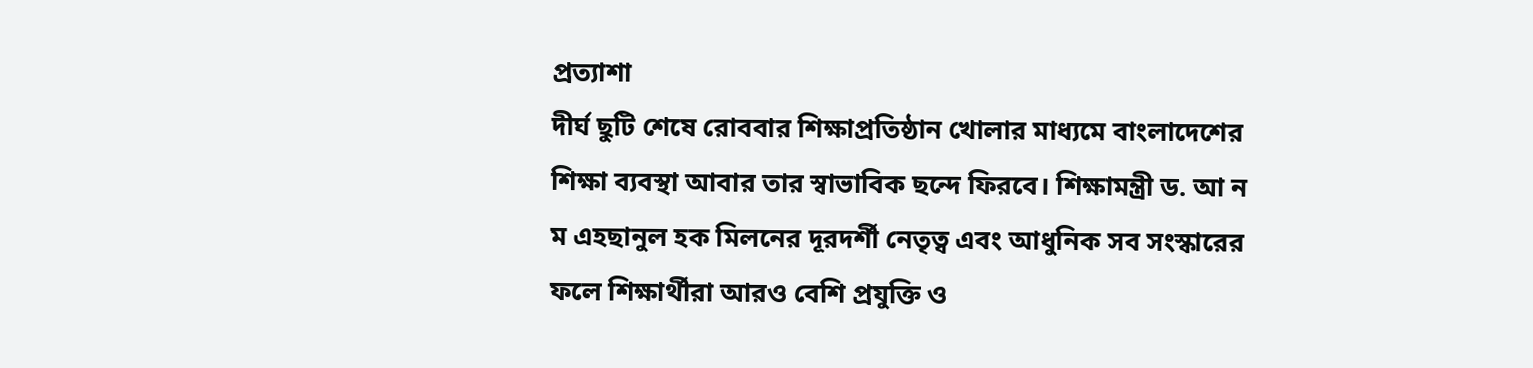প্রত্যাশা
দীর্ঘ ছুটি শেষে রোববার শিক্ষাপ্রতিষ্ঠান খোলার মাধ্যমে বাংলাদেশের শিক্ষা ব্যবস্থা আবার তার স্বাভাবিক ছন্দে ফিরবে। শিক্ষামন্ত্রী ড. আ ন ম এহছানুল হক মিলনের দূরদর্শী নেতৃত্ব এবং আধুনিক সব সংস্কারের ফলে শিক্ষার্থীরা আরও বেশি প্রযুক্তি ও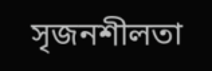সৃজনশীলতা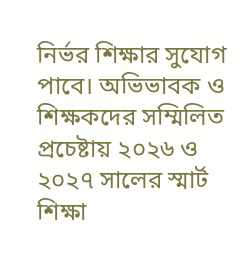নির্ভর শিক্ষার সুযোগ পাবে। অভিভাবক ও শিক্ষকদের সম্মিলিত প্রচেষ্টায় ২০২৬ ও ২০২৭ সালের স্মার্ট শিক্ষা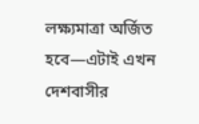লক্ষ্যমাত্রা অর্জিত হবে—এটাই এখন দেশবাসীর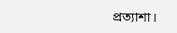প্রত্যাশা।